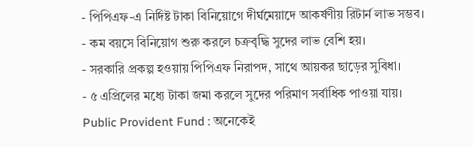- পিপিএফ-এ নির্দিষ্ট টাকা বিনিয়োগে দীর্ঘমেয়াদে আকর্ষণীয় রিটার্ন লাভ সম্ভব।
- কম বয়সে বিনিয়োগ শুরু করলে চক্রবৃদ্ধি সুদের লাভ বেশি হয়।
- সরকারি প্রকল্প হওয়ায় পিপিএফ নিরাপদ, সাথে আয়কর ছাড়ের সুবিধা।
- ৫ এপ্রিলের মধ্যে টাকা জমা করলে সুদের পরিমাণ সর্বাধিক পাওয়া যায়।
Public Provident Fund : অনেকেই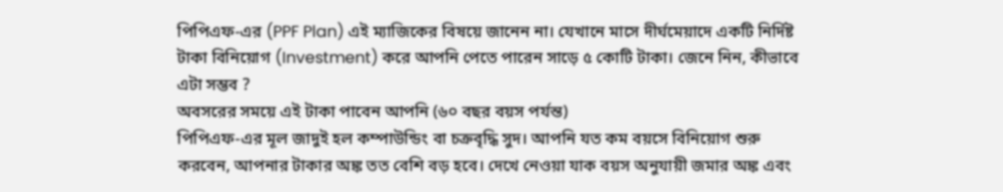পিপিএফ-এর (PPF Plan) এই ম্যাজিকের বিষয়ে জানেন না। যেখানে মাসে দীর্ঘমেয়াদে একটি নির্দিষ্ট টাকা বিনিয়োগ (Investment) করে আপনি পেতে পারেন সাড়ে ৫ কোটি টাকা। জেনে নিন, কীভাবে এটা সম্ভব ?
অবসরের সময়ে এই টাকা পাবেন আপনি (৬০ বছর বয়স পর্যন্ত)
পিপিএফ-এর মূল জাদুই হল কম্পাউন্ডিং বা চক্রবৃদ্ধি সুদ। আপনি যত কম বয়সে বিনিয়োগ শুরু করবেন, আপনার টাকার অঙ্ক তত বেশি বড় হবে। দেখে নেওয়া যাক বয়স অনুযায়ী জমার অঙ্ক এবং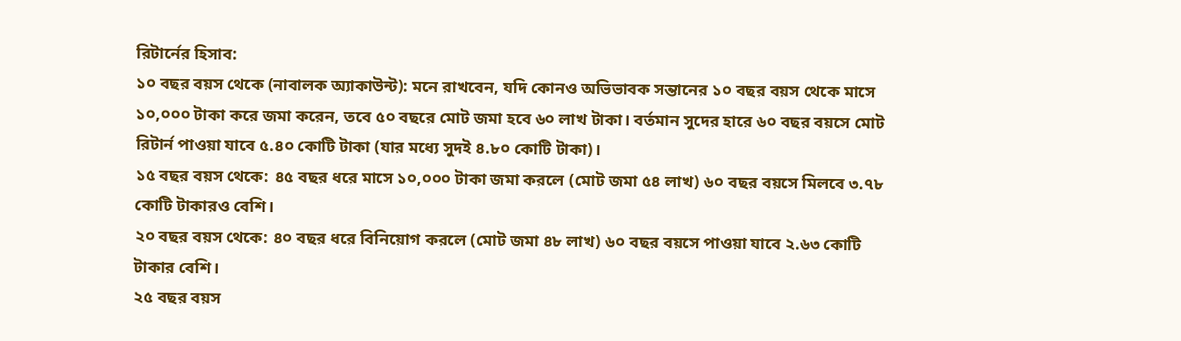রিটার্নের হিসাব:
১০ বছর বয়স থেকে (নাবালক অ্যাকাউন্ট): মনে রাখবেন, যদি কোনও অভিভাবক সন্তানের ১০ বছর বয়স থেকে মাসে ১০,০০০ টাকা করে জমা করেন, তবে ৫০ বছরে মোট জমা হবে ৬০ লাখ টাকা। বর্তমান সুদের হারে ৬০ বছর বয়সে মোট রিটার্ন পাওয়া যাবে ৫.৪০ কোটি টাকা (যার মধ্যে সুদই ৪.৮০ কোটি টাকা)।
১৫ বছর বয়স থেকে: ৪৫ বছর ধরে মাসে ১০,০০০ টাকা জমা করলে (মোট জমা ৫৪ লাখ) ৬০ বছর বয়সে মিলবে ৩.৭৮ কোটি টাকারও বেশি।
২০ বছর বয়স থেকে: ৪০ বছর ধরে বিনিয়োগ করলে (মোট জমা ৪৮ লাখ) ৬০ বছর বয়সে পাওয়া যাবে ২.৬৩ কোটি টাকার বেশি।
২৫ বছর বয়স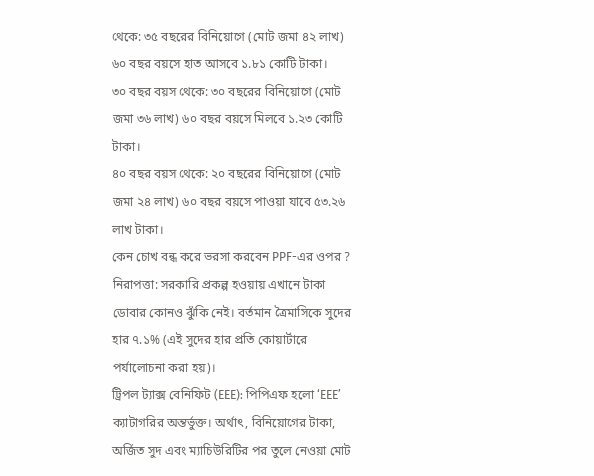থেকে: ৩৫ বছরের বিনিয়োগে (মোট জমা ৪২ লাখ) ৬০ বছর বয়সে হাত আসবে ১.৮১ কোটি টাকা।
৩০ বছর বয়স থেকে: ৩০ বছরের বিনিয়োগে (মোট জমা ৩৬ লাখ) ৬০ বছর বয়সে মিলবে ১.২৩ কোটি টাকা।
৪০ বছর বয়স থেকে: ২০ বছরের বিনিয়োগে (মোট জমা ২৪ লাখ) ৬০ বছর বয়সে পাওয়া যাবে ৫৩.২৬ লাখ টাকা।
কেন চোখ বন্ধ করে ভরসা করবেন PPF-এর ওপর ?
নিরাপত্তা: সরকারি প্রকল্প হওয়ায় এখানে টাকা ডোবার কোনও ঝুঁকি নেই। বর্তমান ত্রৈমাসিকে সুদের হার ৭.১% (এই সুদের হার প্রতি কোয়ার্টারে পর্যালোচনা করা হয়)।
ট্রিপল ট্যাক্স বেনিফিট (EEE): পিপিএফ হলো ‘EEE’ ক্যাটাগরির অন্তর্ভুক্ত। অর্থাৎ, বিনিয়োগের টাকা, অর্জিত সুদ এবং ম্যাচিউরিটির পর তুলে নেওয়া মোট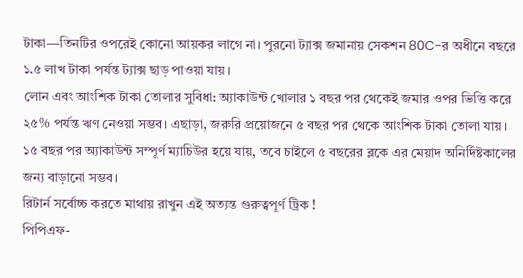টাকা—তিনটির ওপরেই কোনো আয়কর লাগে না। পুরনো ট্যাক্স জমানায় সেকশন 80C-র অধীনে বছরে ১.৫ লাখ টাকা পর্যন্ত ট্যাক্স ছাড় পাওয়া যায়।
লোন এবং আংশিক টাকা তোলার সুবিধা: অ্যাকাউন্ট খোলার ১ বছর পর থেকেই জমার ওপর ভিত্তি করে ২৫% পর্যন্ত ঋণ নেওয়া সম্ভব। এছাড়া, জরুরি প্রয়োজনে ৫ বছর পর থেকে আংশিক টাকা তোলা যায়। ১৫ বছর পর অ্যাকাউন্ট সম্পূর্ণ ম্যাচিউর হয়ে যায়, তবে চাইলে ৫ বছরের ব্লকে এর মেয়াদ অনির্দিষ্টকালের জন্য বাড়ানো সম্ভব।
রিটার্ন সর্বোচ্চ করতে মাথায় রাখুন এই অত্যন্ত গুরুত্বপূর্ণ ট্রিক !
পিপিএফ-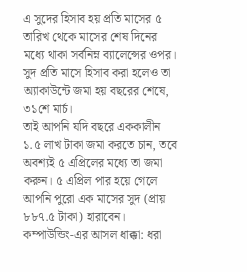এ সুদের হিসাব হয় প্রতি মাসের ৫ তারিখ থেকে মাসের শেষ দিনের মধ্যে থাকা সর্বনিম্ন ব্যালেন্সের ওপর। সুদ প্রতি মাসে হিসাব করা হলেও তা অ্যাকাউন্টে জমা হয় বছরের শেষে, ৩১শে মার্চ।
তাই আপনি যদি বছরে এককালীন ১.৫ লাখ টাকা জমা করতে চান, তবে অবশ্যই ৫ এপ্রিলের মধ্যে তা জমা করুন। ৫ এপ্রিল পার হয়ে গেলে আপনি পুরো এক মাসের সুদ (প্রায় ৮৮৭.৫ টাকা) হারাবেন।
কম্পাউন্ডিং-এর আসল ধাক্কা: ধরা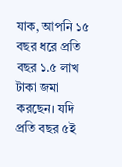যাক, আপনি ১৫ বছর ধরে প্রতি বছর ১.৫ লাখ টাকা জমা করছেন। যদি প্রতি বছর ৫ই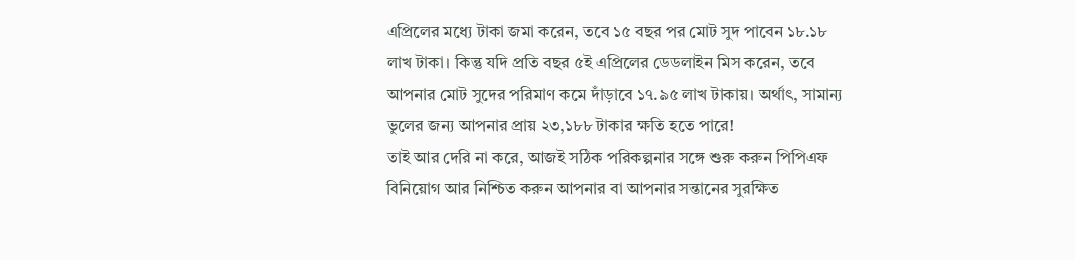এপ্রিলের মধ্যে টাকা জমা করেন, তবে ১৫ বছর পর মোট সুদ পাবেন ১৮.১৮ লাখ টাকা। কিন্তু যদি প্রতি বছর ৫ই এপ্রিলের ডেডলাইন মিস করেন, তবে আপনার মোট সুদের পরিমাণ কমে দাঁড়াবে ১৭.৯৫ লাখ টাকায়। অর্থাৎ, সামান্য ভুলের জন্য আপনার প্রায় ২৩,১৮৮ টাকার ক্ষতি হতে পারে!
তাই আর দেরি না করে, আজই সঠিক পরিকল্পনার সঙ্গে শুরু করুন পিপিএফ বিনিয়োগ আর নিশ্চিত করুন আপনার বা আপনার সন্তানের সুরক্ষিত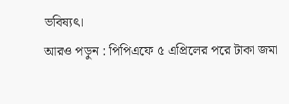ভবিষ্যৎ।
আরও পড়ুন : পিপিএফে ৫ এপ্রিলের পরে টাকা জমা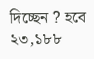দিচ্ছেন ? হবে ২৩,১৮৮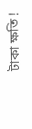টাকা ক্ষতি !